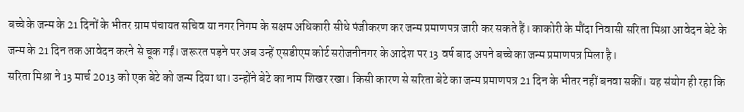बच्चे के जन्म के 21 दिनों के भीतर ग्राम पंचायत सचिव या नगर निगम के सक्षम अधिकारी सीधे पंजीकरण कर जन्म प्रमाणपत्र जारी कर सकते हैं। काकोरी के मौंदा निवासी सरिता मिश्रा आवेदन बेटे के जन्म के 21 दिन तक आवेदन करने से चूक गईं। जरूरत पड़ने पर अब उन्हें एसडीएम कोर्ट सरोजनीनगर के आदेश पर 13 वर्ष बाद अपने बच्चे का जन्म प्रमाणपत्र मिला है।
सरिता मिश्रा ने 13 मार्च 2013 को एक बेटे को जन्म दिया था। उन्होंने बेटे का नाम शिखर रखा। किसी कारण से सरिता बेटे का जन्म प्रमाणपत्र 21 दिन के भीतर नहीं बनवा सकीं। यह संयोग ही रहा कि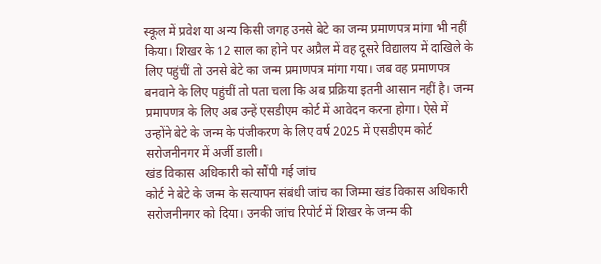स्कूल में प्रवेश या अन्य किसी जगह उनसे बेटे का जन्म प्रमाणपत्र मांगा भी नहीं किया। शिखर के 12 साल का होने पर अप्रैल में वह दूसरे विद्यालय में दाखिले के लिए पहुंचीं तो उनसे बेटे का जन्म प्रमाणपत्र मांगा गया। जब वह प्रमाणपत्र बनवाने के लिए पहुंचीं तो पता चला कि अब प्रक्रिया इतनी आसान नहीं है। जन्म प्रमापणत्र के लिए अब उन्हें एसडीएम कोर्ट में आवेदन करना होगा। ऐसे में उन्होंने बेटे के जन्म के पंजीकरण के लिए वर्ष 2025 में एसडीएम कोर्ट सरोजनीनगर में अर्जी डाली।
खंड विकास अधिकारी को सौंपी गई जांच
कोर्ट ने बेटे के जन्म के सत्यापन संबंधी जांच का जिम्मा खंड विकास अधिकारी सरोजनीनगर को दिया। उनकी जांच रिपोर्ट में शिखर के जन्म की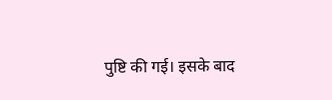पुष्टि की गई। इसके बाद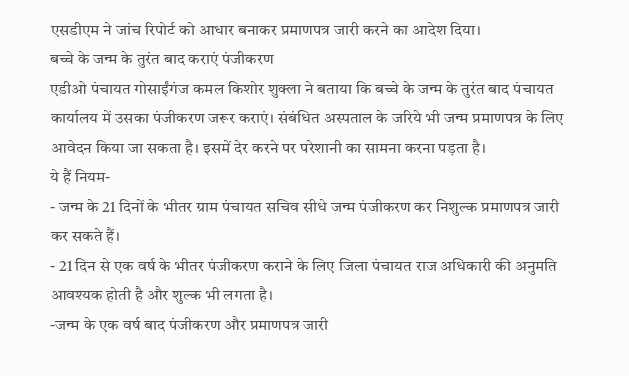एसडीएम ने जांच रिपोर्ट को आधार बनाकर प्रमाणपत्र जारी करने का आदेश दिया।
बच्चे के जन्म के तुरंत बाद कराएं पंजीकरण
एडीओ पंचायत गोसाईंगंज कमल किशोर शुक्ला ने बताया कि बच्चे के जन्म के तुरंत बाद पंचायत कार्यालय में उसका पंजीकरण जरूर कराएं। संबंधित अस्पताल के जरिये भी जन्म प्रमाणपत्र के लिए आवेदन किया जा सकता है। इसमें देर करने पर परेशानी का सामना करना पड़ता है।
ये हैं नियम-
- जन्म के 21 दिनों के भीतर ग्राम पंचायत सचिव सीधे जन्म पंजीकरण कर निशुल्क प्रमाणपत्र जारी कर सकते हैं।
- 21 दिन से एक वर्ष के भीतर पंजीकरण कराने के लिए जिला पंचायत राज अधिकारी की अनुमति आवश्यक होती है और शुल्क भी लगता है।
-जन्म के एक वर्ष बाद पंजीकरण और प्रमाणपत्र जारी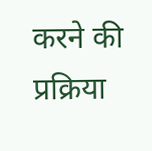करने की प्रक्रिया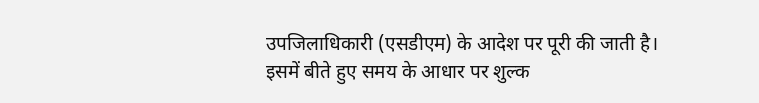उपजिलाधिकारी (एसडीएम) के आदेश पर पूरी की जाती है। इसमें बीते हुए समय के आधार पर शुल्क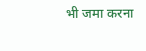भी जमा करना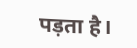पड़ता है।